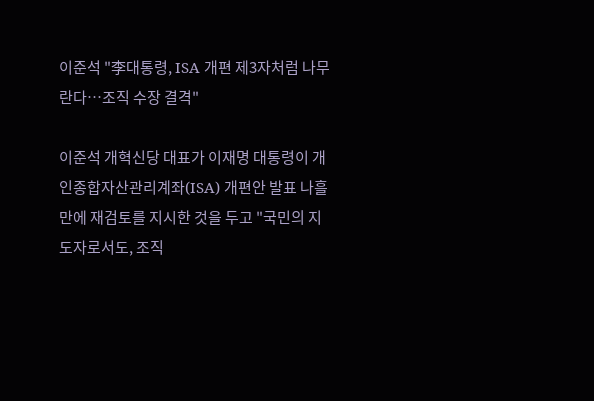이준석 "李대통령, ISA 개편 제3자처럼 나무란다…조직 수장 결격"

이준석 개혁신당 대표가 이재명 대통령이 개인종합자산관리계좌(ISA) 개편안 발표 나흘 만에 재검토를 지시한 것을 두고 "국민의 지도자로서도, 조직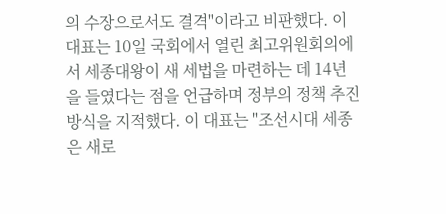의 수장으로서도 결격"이라고 비판했다. 이 대표는 10일 국회에서 열린 최고위원회의에서 세종대왕이 새 세법을 마련하는 데 14년을 들였다는 점을 언급하며 정부의 정책 추진 방식을 지적했다. 이 대표는 "조선시대 세종은 새로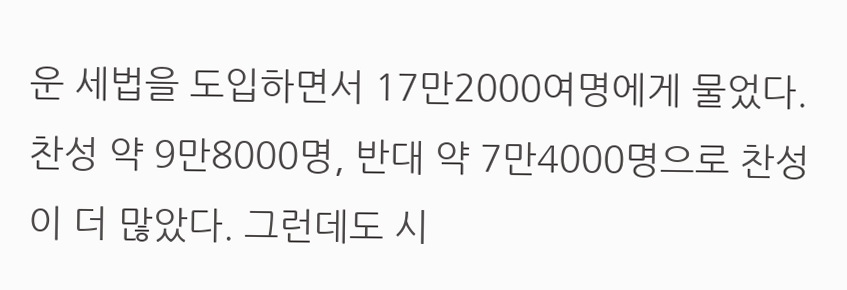운 세법을 도입하면서 17만2000여명에게 물었다. 찬성 약 9만8000명, 반대 약 7만4000명으로 찬성이 더 많았다. 그런데도 시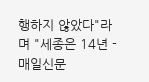행하지 않았다"라며 "세종은 14년 - 매일신문